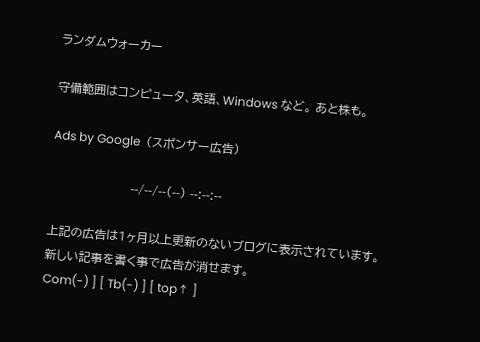ランダムウォーカー

守備範囲はコンピュータ、英語、Windows など。 あと株も。

Ads by Google  (スポンサー広告)

                    --/--/--(--) --:--:--

上記の広告は1ヶ月以上更新のないブログに表示されています。
新しい記事を書く事で広告が消せます。
Com(-) ] [ Tb(-) ] [ top↑ ]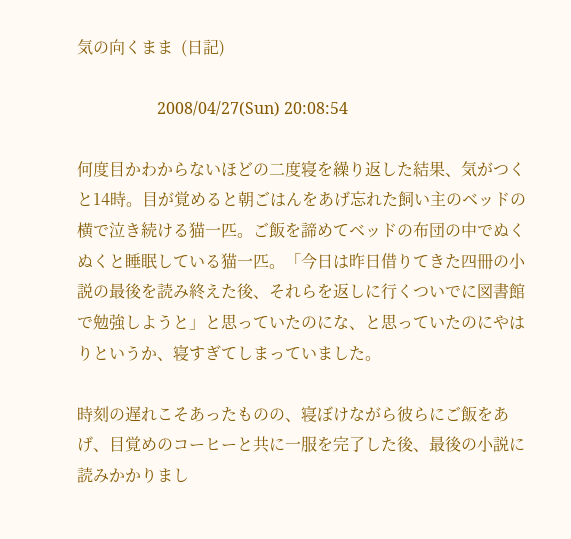気の向くまま  (日記)

                    2008/04/27(Sun) 20:08:54

何度目かわからないほどの二度寝を繰り返した結果、気がつくと14時。目が覚めると朝ごはんをあげ忘れた飼い主のベッドの横で泣き続ける猫一匹。ご飯を諦めてベッドの布団の中でぬくぬくと睡眠している猫一匹。「今日は昨日借りてきた四冊の小説の最後を読み終えた後、それらを返しに行くついでに図書館で勉強しようと」と思っていたのにな、と思っていたのにやはりというか、寝すぎてしまっていました。

時刻の遅れこそあったものの、寝ぼけながら彼らにご飯をあげ、目覚めのコーヒーと共に一服を完了した後、最後の小説に読みかかりまし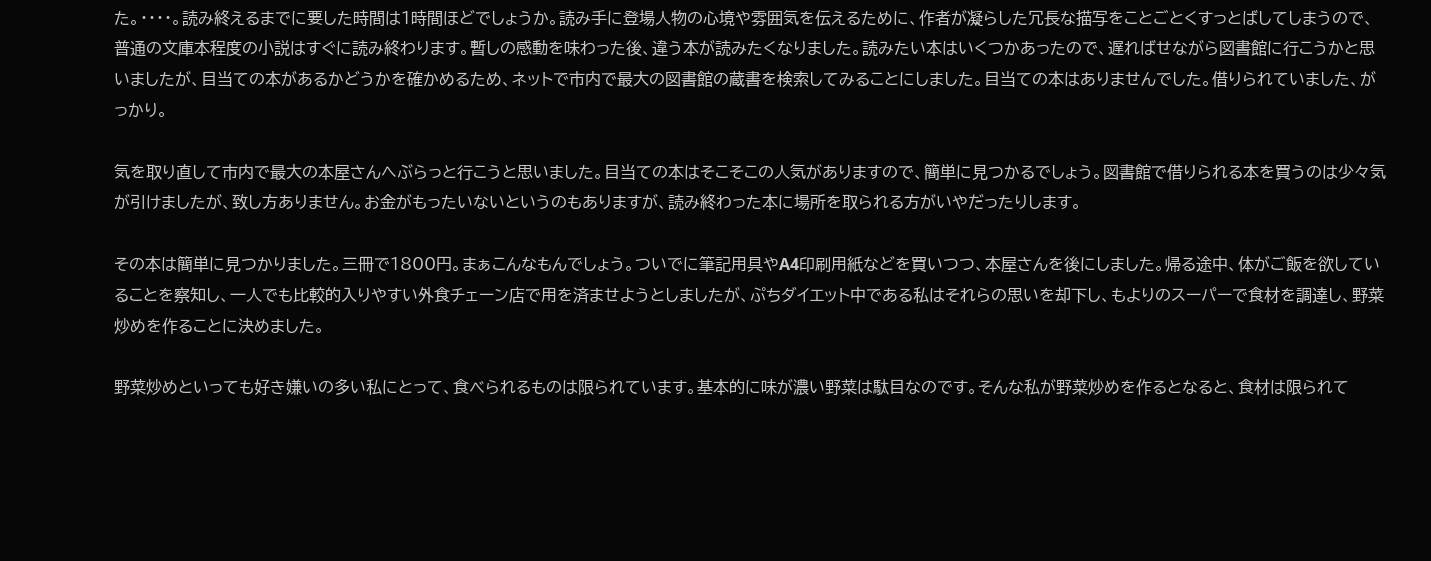た。・・・・。読み終えるまでに要した時間は1時間ほどでしょうか。読み手に登場人物の心境や雰囲気を伝えるために、作者が凝らした冗長な描写をことごとくすっとばしてしまうので、普通の文庫本程度の小説はすぐに読み終わります。暫しの感動を味わった後、違う本が読みたくなりました。読みたい本はいくつかあったので、遅ればせながら図書館に行こうかと思いましたが、目当ての本があるかどうかを確かめるため、ネットで市内で最大の図書館の蔵書を検索してみることにしました。目当ての本はありませんでした。借りられていました、がっかり。

気を取り直して市内で最大の本屋さんへぶらっと行こうと思いました。目当ての本はそこそこの人気がありますので、簡単に見つかるでしょう。図書館で借りられる本を買うのは少々気が引けましたが、致し方ありません。お金がもったいないというのもありますが、読み終わった本に場所を取られる方がいやだったりします。

その本は簡単に見つかりました。三冊で1800円。まぁこんなもんでしょう。ついでに筆記用具やA4印刷用紙などを買いつつ、本屋さんを後にしました。帰る途中、体がご飯を欲していることを察知し、一人でも比較的入りやすい外食チェーン店で用を済ませようとしましたが、ぷちダイエット中である私はそれらの思いを却下し、もよりのスーパーで食材を調達し、野菜炒めを作ることに決めました。

野菜炒めといっても好き嫌いの多い私にとって、食べられるものは限られています。基本的に味が濃い野菜は駄目なのです。そんな私が野菜炒めを作るとなると、食材は限られて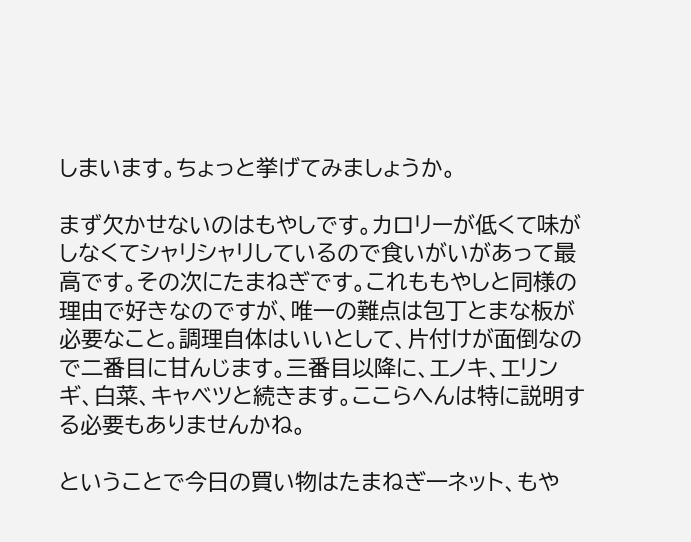しまいます。ちょっと挙げてみましょうか。

まず欠かせないのはもやしです。カロリーが低くて味がしなくてシャリシャリしているので食いがいがあって最高です。その次にたまねぎです。これももやしと同様の理由で好きなのですが、唯一の難点は包丁とまな板が必要なこと。調理自体はいいとして、片付けが面倒なので二番目に甘んじます。三番目以降に、エノキ、エリンギ、白菜、キャベツと続きます。ここらへんは特に説明する必要もありませんかね。

ということで今日の買い物はたまねぎ一ネット、もや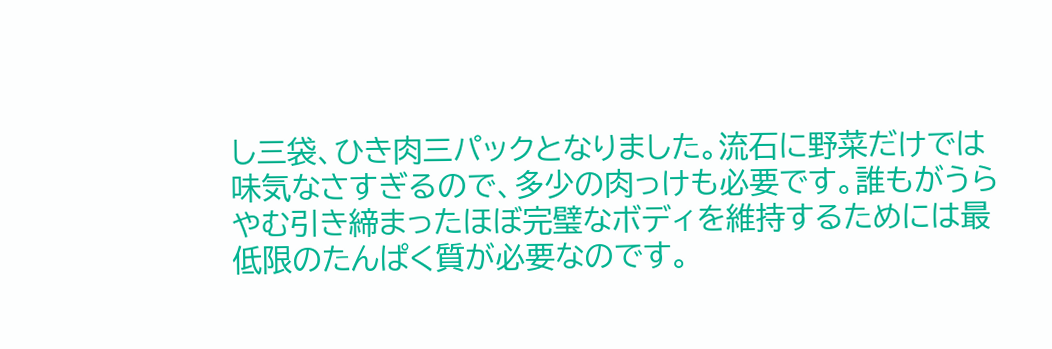し三袋、ひき肉三パックとなりました。流石に野菜だけでは味気なさすぎるので、多少の肉っけも必要です。誰もがうらやむ引き締まったほぼ完璧なボディを維持するためには最低限のたんぱく質が必要なのです。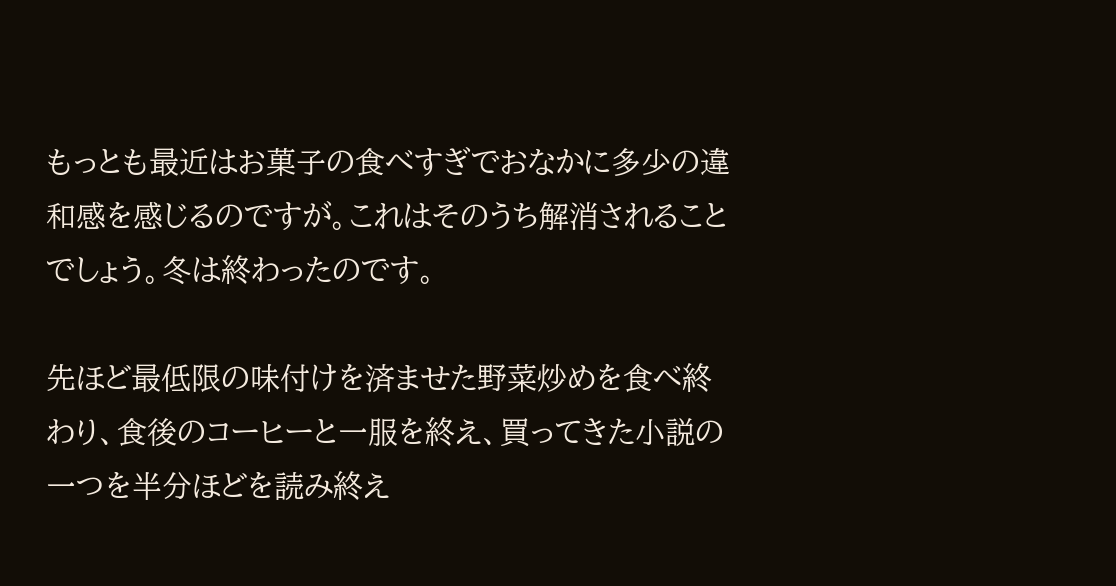もっとも最近はお菓子の食べすぎでおなかに多少の違和感を感じるのですが。これはそのうち解消されることでしょう。冬は終わったのです。

先ほど最低限の味付けを済ませた野菜炒めを食べ終わり、食後のコーヒーと一服を終え、買ってきた小説の一つを半分ほどを読み終え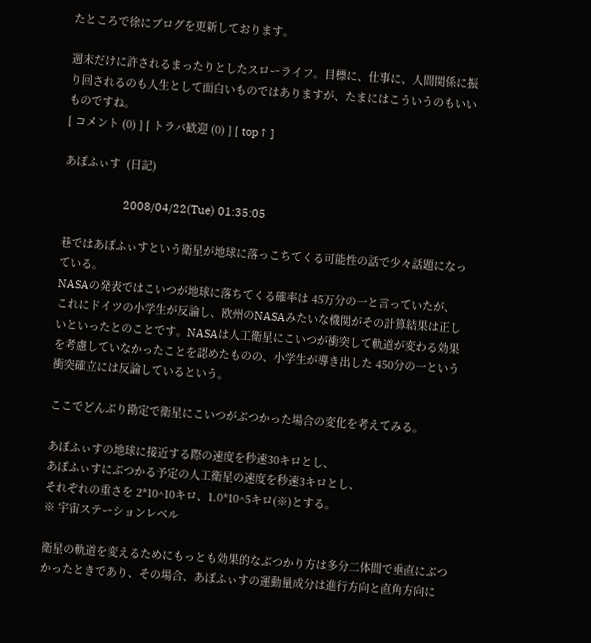たところで徐にブログを更新しております。

週末だけに許されるまったりとしたスローライフ。目標に、仕事に、人間関係に振り回されるのも人生として面白いものではありますが、たまにはこういうのもいいものですね。
[ コメント (0) ] [ トラバ歓迎 (0) ] [ top↑ ]

あぽふぃす  (日記)

                    2008/04/22(Tue) 01:35:05

巷ではあぽふぃすという衛星が地球に落っこちてくる可能性の話で少々話題になっている。
NASAの発表ではこいつが地球に落ちてくる確率は 45万分の一と言っていたが、これにドイツの小学生が反論し、欧州のNASAみたいな機関がその計算結果は正しいといったとのことです。NASAは人工衛星にこいつが衝突して軌道が変わる効果を考慮していなかったことを認めたものの、小学生が導き出した 450分の一という衝突確立には反論しているという。

ここでどんぶり勘定で衛星にこいつがぶつかった場合の変化を考えてみる。

あぽふぃすの地球に接近する際の速度を秒速30キロとし、
あぽふぃすにぶつかる予定の人工衛星の速度を秒速3キロとし、
それぞれの重さを 2*10^10キロ、1.0*10^5キロ(※)とする。
※ 宇宙ステーションレベル

衛星の軌道を変えるためにもっとも効果的なぶつかり方は多分二体間で垂直にぶつかったときであり、その場合、あぽふぃすの運動量成分は進行方向と直角方向に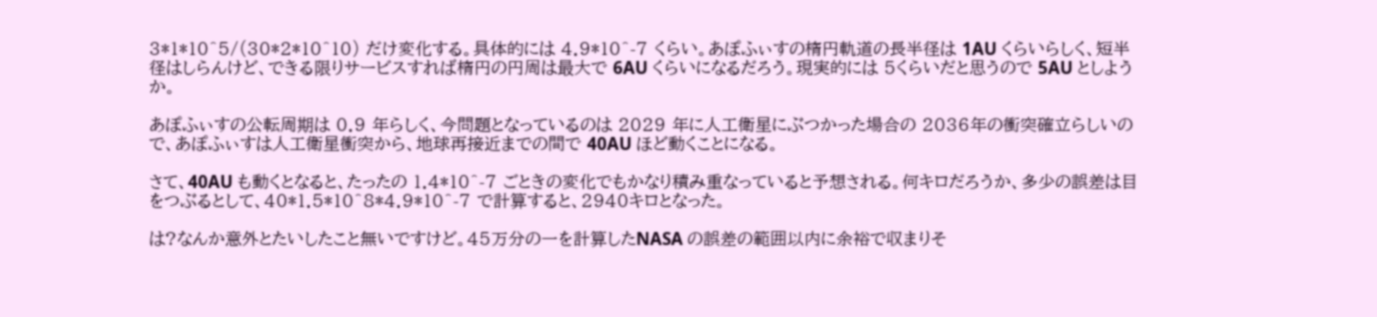3*1*10^5/(30*2*10^10) だけ変化する。具体的には 4.9*10^-7 くらい。あぽふぃすの楕円軌道の長半径は 1AU くらいらしく、短半径はしらんけど、できる限りサービスすれば楕円の円周は最大で 6AU くらいになるだろう。現実的には 5くらいだと思うので 5AU としようか。

あぽふぃすの公転周期は 0.9 年らしく、今問題となっているのは 2029 年に人工衛星にぶつかった場合の 2036年の衝突確立らしいので、あぽふぃすは人工衛星衝突から、地球再接近までの間で 40AU ほど動くことになる。

さて、40AU も動くとなると、たったの 1.4*10^-7 ごときの変化でもかなり積み重なっていると予想される。何キロだろうか、多少の誤差は目をつぶるとして、40*1.5*10^8*4.9*10^-7 で計算すると、2940キロとなった。

は?なんか意外とたいしたこと無いですけど。45万分の一を計算したNASA の誤差の範囲以内に余裕で収まりそ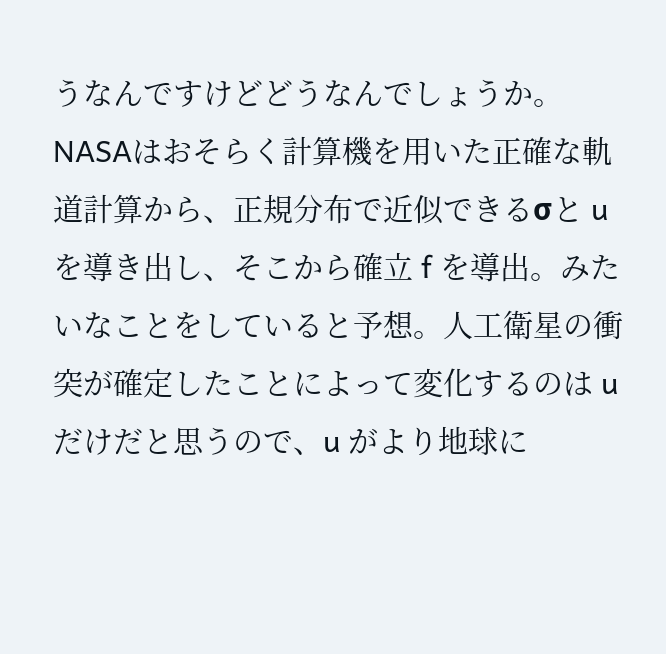うなんですけどどうなんでしょうか。NASAはおそらく計算機を用いた正確な軌道計算から、正規分布で近似できるσと u を導き出し、そこから確立 f を導出。みたいなことをしていると予想。人工衛星の衝突が確定したことによって変化するのは u だけだと思うので、u がより地球に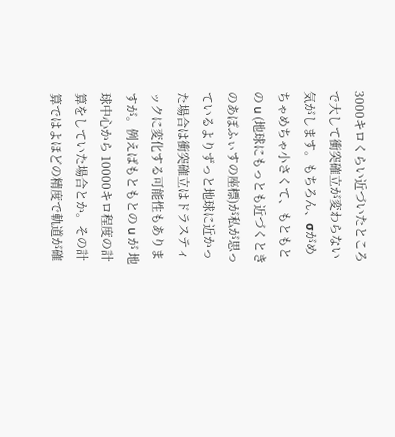3000キロくらい近づいたところで大して衝突確立が変わらない気がします。もちろん、σがめちゃめちゃ小さくて、もともとの u (地球にもっとも近づくときのあぽふぃすの座標)が私が思っているよりずっと地球に近かった場合は衝突確立はドラスティックに変化する可能性もありますが。例えばもともとの u が 地球中心から 10000キロ程度の計算をしていた場合とか。その計算ではよほどの精度で軌道が確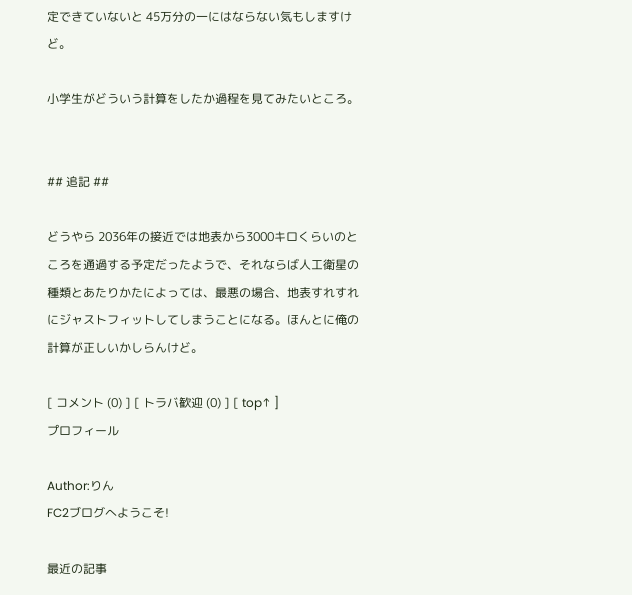定できていないと 45万分の一にはならない気もしますけど。

小学生がどういう計算をしたか過程を見てみたいところ。


## 追記 ##

どうやら 2036年の接近では地表から3000キロくらいのところを通過する予定だったようで、それならば人工衛星の種類とあたりかたによっては、最悪の場合、地表すれすれにジャストフィットしてしまうことになる。ほんとに俺の計算が正しいかしらんけど。

[ コメント (0) ] [ トラバ歓迎 (0) ] [ top↑ ]
プロフィール

Author:りん
FC2ブログへようこそ!

最近の記事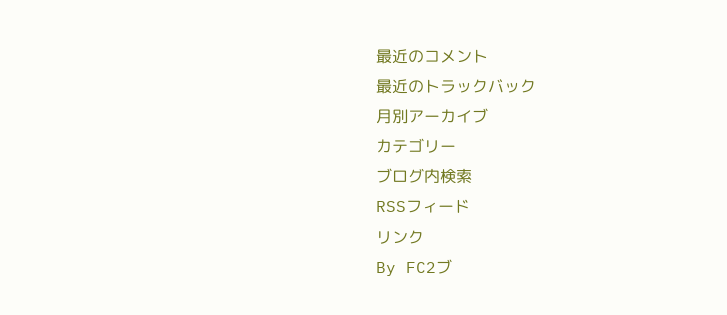最近のコメント
最近のトラックバック
月別アーカイブ
カテゴリー
ブログ内検索
RSSフィード
リンク
By FC2ブ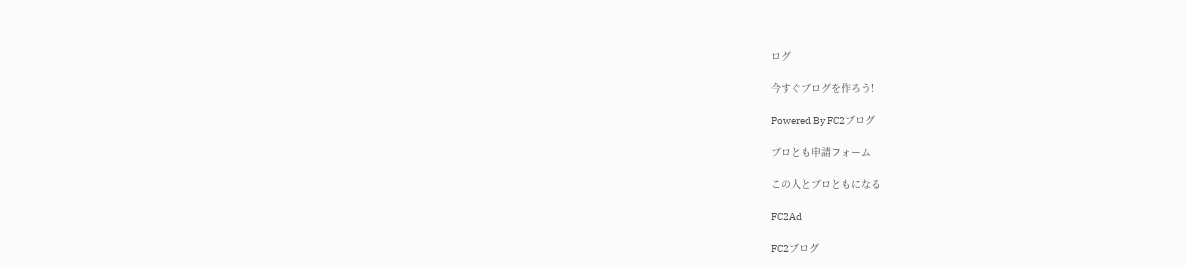ログ

今すぐブログを作ろう!

Powered By FC2ブログ

ブロとも申請フォーム

この人とブロともになる

FC2Ad

FC2ブログ